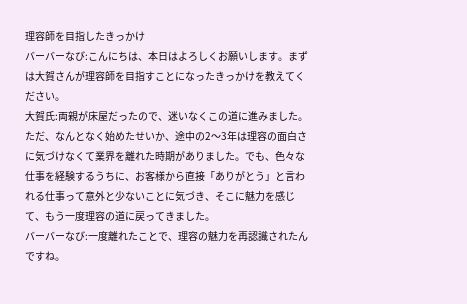理容師を目指したきっかけ
バーバーなび:こんにちは、本日はよろしくお願いします。まずは大賀さんが理容師を目指すことになったきっかけを教えてください。
大賀氏:両親が床屋だったので、迷いなくこの道に進みました。ただ、なんとなく始めたせいか、途中の2〜3年は理容の面白さに気づけなくて業界を離れた時期がありました。でも、色々な仕事を経験するうちに、お客様から直接「ありがとう」と言われる仕事って意外と少ないことに気づき、そこに魅力を感じて、もう一度理容の道に戻ってきました。
バーバーなび:一度離れたことで、理容の魅力を再認識されたんですね。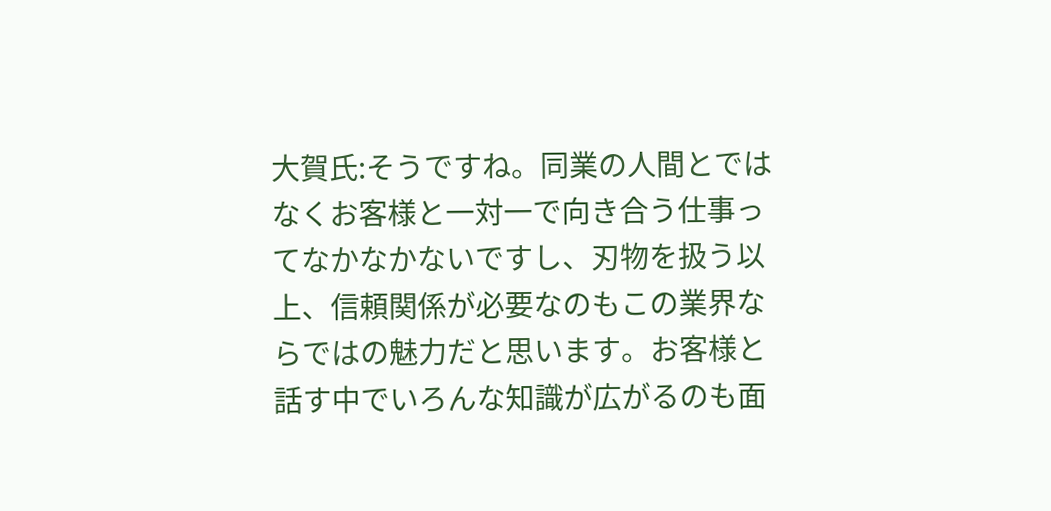大賀氏:そうですね。同業の人間とではなくお客様と一対一で向き合う仕事ってなかなかないですし、刃物を扱う以上、信頼関係が必要なのもこの業界ならではの魅力だと思います。お客様と話す中でいろんな知識が広がるのも面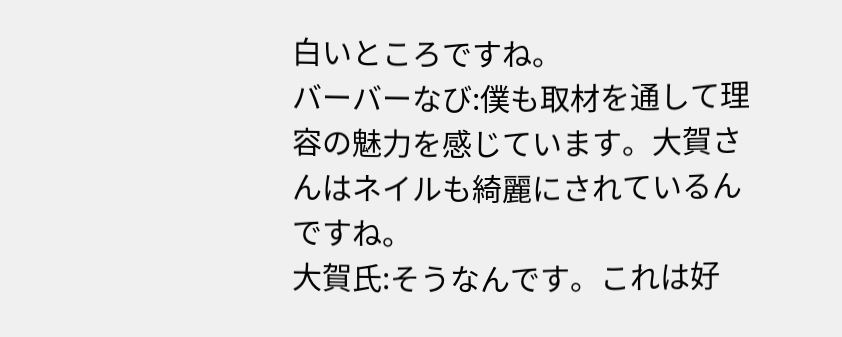白いところですね。
バーバーなび:僕も取材を通して理容の魅力を感じています。大賀さんはネイルも綺麗にされているんですね。
大賀氏:そうなんです。これは好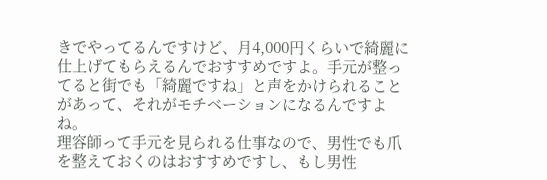きでやってるんですけど、月4,000円くらいで綺麗に仕上げてもらえるんでおすすめですよ。手元が整ってると街でも「綺麗ですね」と声をかけられることがあって、それがモチベーションになるんですよね。
理容師って手元を見られる仕事なので、男性でも爪を整えておくのはおすすめですし、もし男性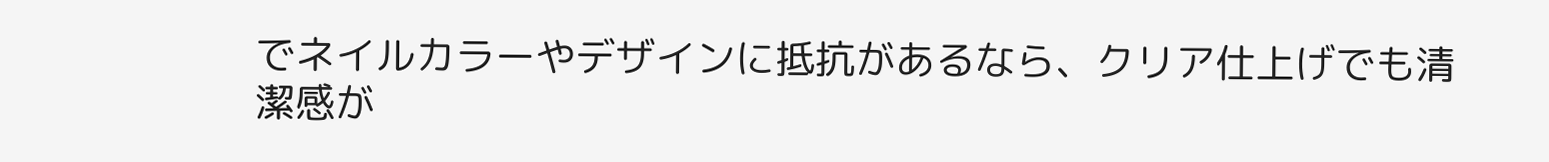でネイルカラーやデザインに抵抗があるなら、クリア仕上げでも清潔感が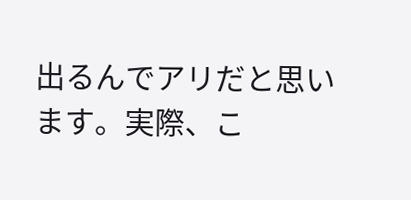出るんでアリだと思います。実際、こ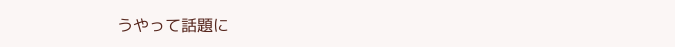うやって話題に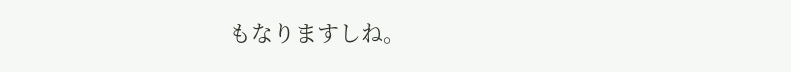もなりますしね。